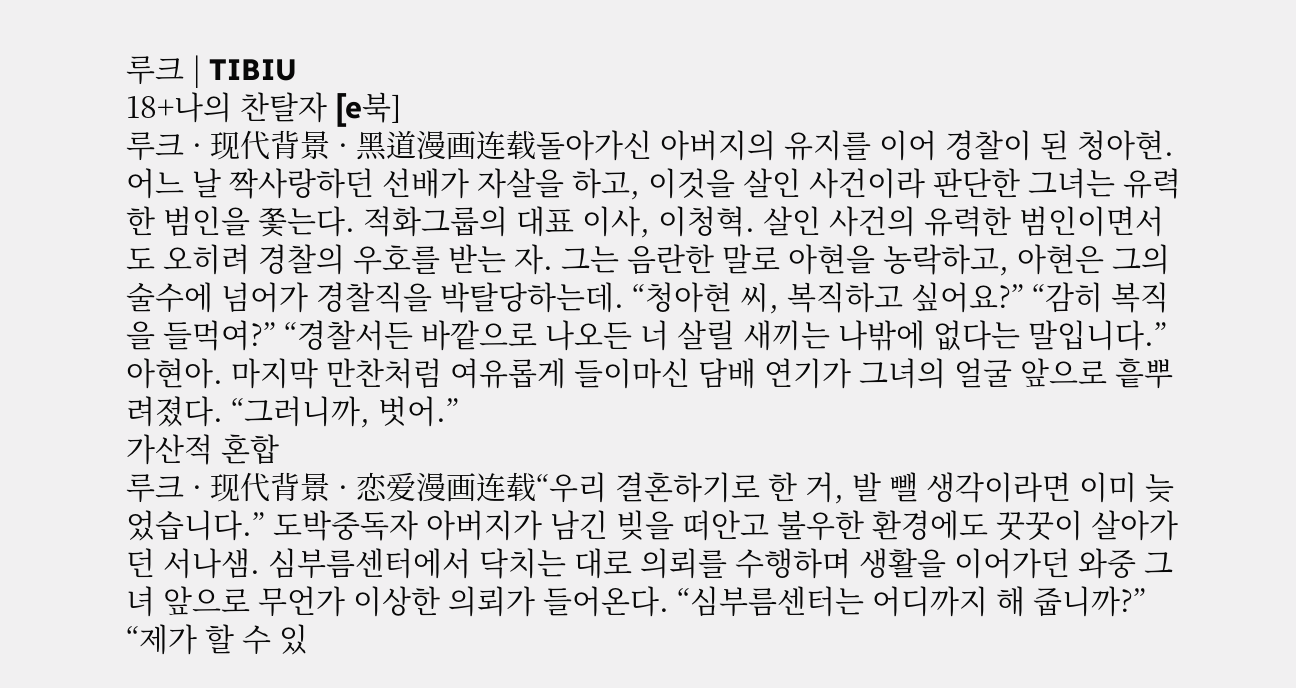루크 | TIBIU
18+나의 찬탈자 [e북]
루크 · 现代背景 · 黑道漫画连载돌아가신 아버지의 유지를 이어 경찰이 된 청아현. 어느 날 짝사랑하던 선배가 자살을 하고, 이것을 살인 사건이라 판단한 그녀는 유력한 범인을 쫓는다. 적화그룹의 대표 이사, 이청혁. 살인 사건의 유력한 범인이면서도 오히려 경찰의 우호를 받는 자. 그는 음란한 말로 아현을 농락하고, 아현은 그의 술수에 넘어가 경찰직을 박탈당하는데. “청아현 씨, 복직하고 싶어요?” “감히 복직을 들먹여?” “경찰서든 바깥으로 나오든 너 살릴 새끼는 나밖에 없다는 말입니다.” 아현아. 마지막 만찬처럼 여유롭게 들이마신 담배 연기가 그녀의 얼굴 앞으로 흩뿌려졌다. “그러니까, 벗어.”
가산적 혼합
루크 · 现代背景 · 恋爱漫画连载“우리 결혼하기로 한 거, 발 뺄 생각이라면 이미 늦었습니다.” 도박중독자 아버지가 남긴 빚을 떠안고 불우한 환경에도 꿋꿋이 살아가던 서나샘. 심부름센터에서 닥치는 대로 의뢰를 수행하며 생활을 이어가던 와중 그녀 앞으로 무언가 이상한 의뢰가 들어온다. “심부름센터는 어디까지 해 줍니까?” “제가 할 수 있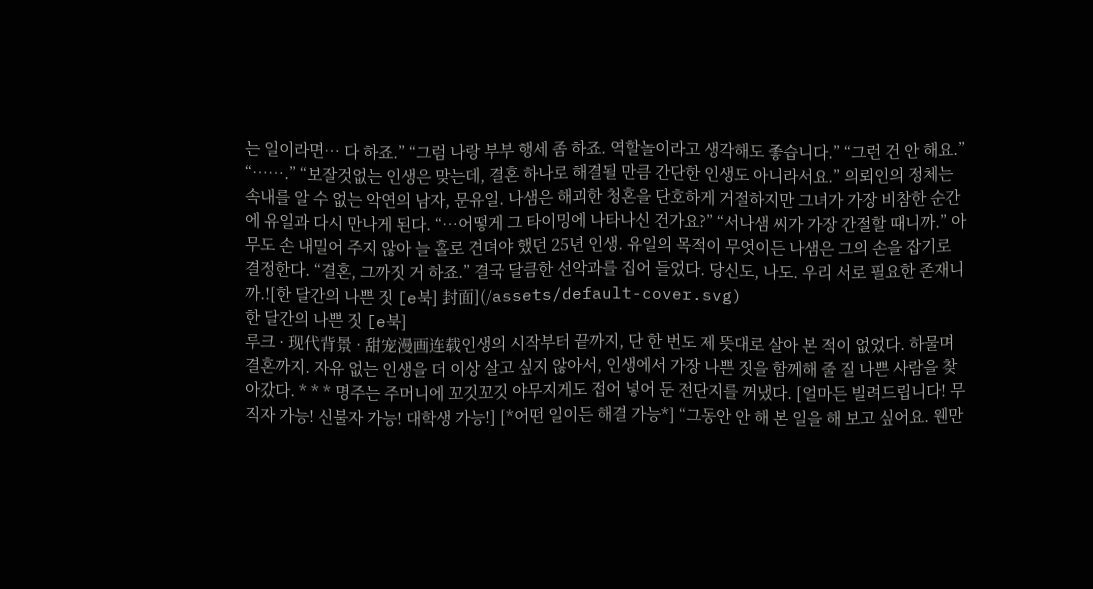는 일이라면… 다 하죠.” “그럼 나랑 부부 행세 좀 하죠. 역할놀이라고 생각해도 좋습니다.” “그런 건 안 해요.” “…….” “보잘것없는 인생은 맞는데, 결혼 하나로 해결될 만큼 간단한 인생도 아니라서요.” 의뢰인의 정체는 속내를 알 수 없는 악연의 남자, 문유일. 나샘은 해괴한 청혼을 단호하게 거절하지만 그녀가 가장 비참한 순간에 유일과 다시 만나게 된다. “…어떻게 그 타이밍에 나타나신 건가요?” “서나샘 씨가 가장 간절할 때니까.” 아무도 손 내밀어 주지 않아 늘 홀로 견뎌야 했던 25년 인생. 유일의 목적이 무엇이든 나샘은 그의 손을 잡기로 결정한다. “결혼, 그까짓 거 하죠.” 결국 달큼한 선악과를 집어 들었다. 당신도, 나도. 우리 서로 필요한 존재니까.![한 달간의 나쁜 짓 [e북] 封面](/assets/default-cover.svg)
한 달간의 나쁜 짓 [e북]
루크 · 现代背景 · 甜宠漫画连载인생의 시작부터 끝까지, 단 한 번도 제 뜻대로 살아 본 적이 없었다. 하물며 결혼까지. 자유 없는 인생을 더 이상 살고 싶지 않아서, 인생에서 가장 나쁜 짓을 함께해 줄 질 나쁜 사람을 찾아갔다. * * * 명주는 주머니에 꼬깃꼬깃 야무지게도 접어 넣어 둔 전단지를 꺼냈다. [얼마든 빌려드립니다! 무직자 가능! 신불자 가능! 대학생 가능!] [*어떤 일이든 해결 가능*] “그동안 안 해 본 일을 해 보고 싶어요. 웬만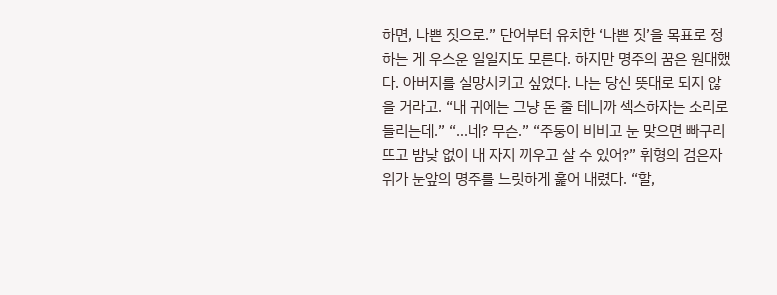하면, 나쁜 짓으로.” 단어부터 유치한 ‘나쁜 짓’을 목표로 정하는 게 우스운 일일지도 모른다. 하지만 명주의 꿈은 원대했다. 아버지를 실망시키고 싶었다. 나는 당신 뜻대로 되지 않을 거라고. “내 귀에는 그냥 돈 줄 테니까 섹스하자는 소리로 들리는데.” “…네? 무슨.” “주둥이 비비고 눈 맞으면 빠구리 뜨고 밤낮 없이 내 자지 끼우고 살 수 있어?” 휘형의 검은자위가 눈앞의 명주를 느릿하게 훑어 내렸다. “할,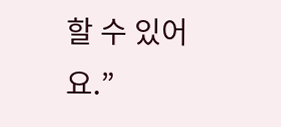할 수 있어요.”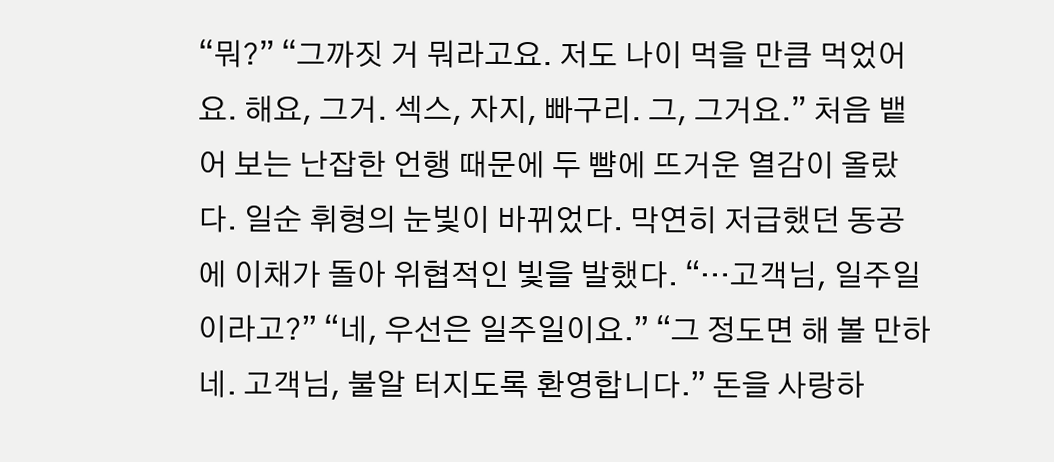“뭐?” “그까짓 거 뭐라고요. 저도 나이 먹을 만큼 먹었어요. 해요, 그거. 섹스, 자지, 빠구리. 그, 그거요.” 처음 뱉어 보는 난잡한 언행 때문에 두 뺨에 뜨거운 열감이 올랐다. 일순 휘형의 눈빛이 바뀌었다. 막연히 저급했던 동공에 이채가 돌아 위협적인 빛을 발했다. “…고객님, 일주일이라고?” “네, 우선은 일주일이요.” “그 정도면 해 볼 만하네. 고객님, 불알 터지도록 환영합니다.” 돈을 사랑하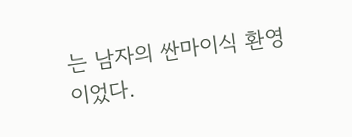는 남자의 싼마이식 환영이었다.